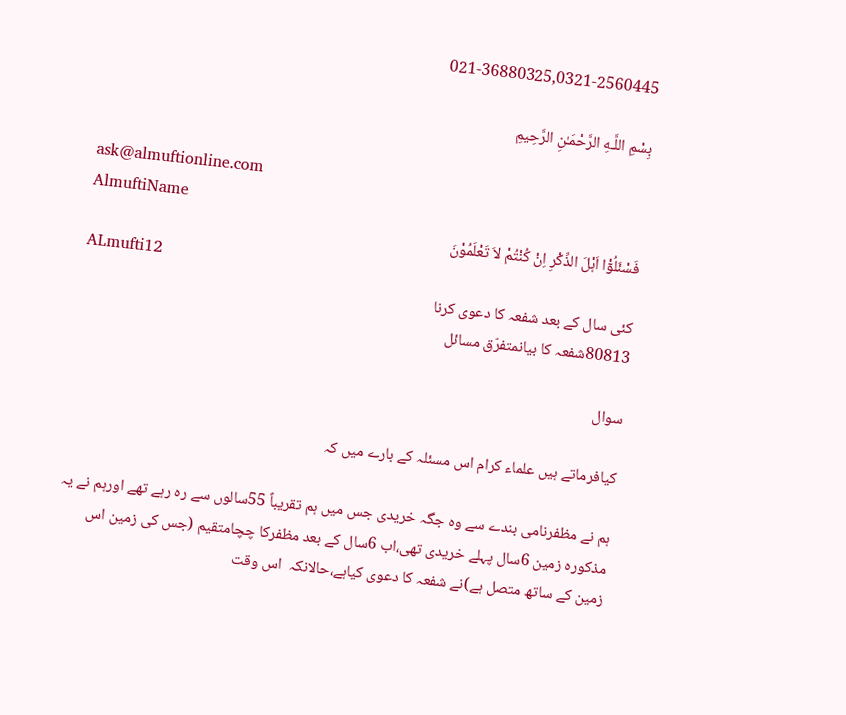021-36880325,0321-2560445

بِسْمِ اللَّـهِ الرَّحْمَـٰنِ الرَّحِيمِ

ask@almuftionline.com
AlmuftiName
فَسْئَلُوْٓا اَہْلَ الذِّکْرِ اِنْ کُنْتُمْ لاَ تَعْلَمُوْنَ
ALmufti12
کئی سال کے بعد شفعہ کا دعوی کرنا
80813شفعہ کا بیانمتفرّق مسائل

سوال

کیافرماتے ہیں علماء کرام اس مسئلہ کے بارے میں کہ

ہم نے مظفرنامی بندے سے وہ جگہ خریدی جس میں ہم تقریباً 55سالوں سے رہ رہے تھے اورہم نے یہ مذکورہ زمین 6سال پہلے خریدی تھی،اب 6سال کے بعد مظفرکا چچامتقیم (جس کی زمین اس زمین کے ساتھ متصل ہے)نے شفعہ کا دعوی کیاہے،حالانکہ  اس وقت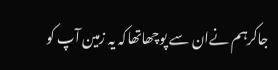جاکرہم نےان سے پوچھاتھاکہ یہ زمین آپ کو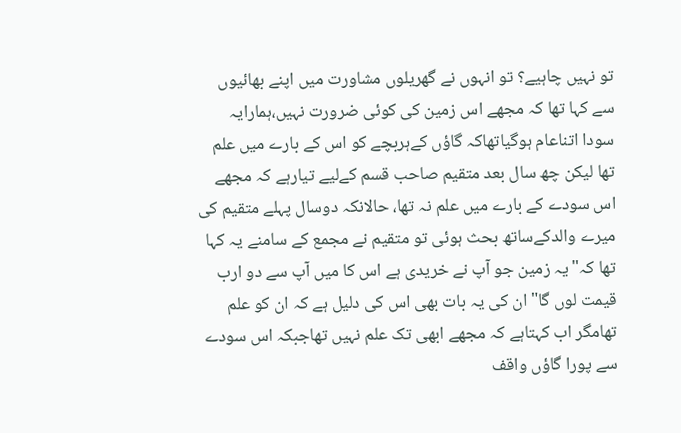تو نہیں چاہیے؟ تو انہوں نے گھریلوں مشاورت میں اپنے بھائیوں سے کہا تھا کہ مجھے اس زمین کی کوئی ضرورت نہیں،ہمارایہ سودا اتناعام ہوگیاتھاکہ گاؤں کےہربچے کو اس کے بارے میں علم تھا لیکن چھ سال بعد متقیم صاحب قسم کےلیے تیارہے کہ مجھے اس سودے کے بارے میں علم نہ تھا، حالانکہ دوسال پہلے متقیم کی میرے والدکےساتھ بحث ہوئی تو متقیم نے مجمع کے سامنے یہ کہا تھا کہ"یہ زمین جو آپ نے خریدی ہے اس کا میں آپ سے دو ارب قیمت لوں گا" ان کی یہ بات بھی اس کی دلیل ہے کہ ان کو علم تھامگر اب کہتاہے کہ مجھے ابھی تک علم نہیں تھاجبکہ اس سودے سے پورا گاؤں واقف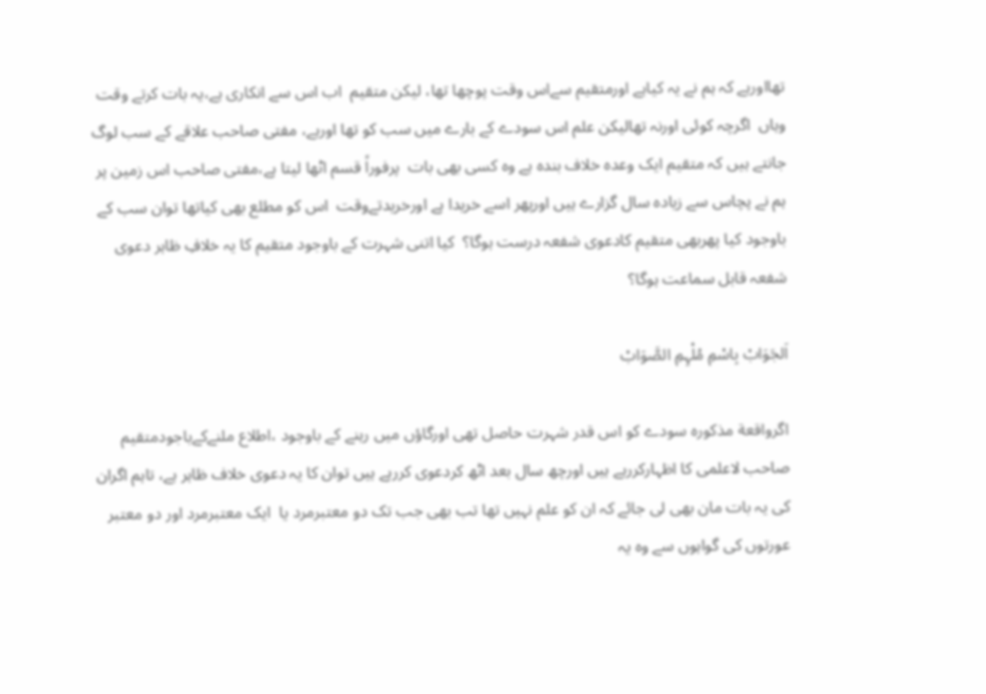تھااورہے کہ ہم نے یہ کیاہے اورمتقیم سےاس وقت پوچھا تھا، لیکن متقیم  اب اس سے انکاری ہے،یہ بات کرتے وقت وہاں  اگرچہ کوئی اورنہ تھالیکن علم اس سودے کے بارے میں سب کو تھا اورہے، مفتی صاحب علاقے کے سب لوگ جانتے ہیں کہ متقیم ایک وعدہ خلاف بندہ ہے وہ کسی بھی بات  پرفوراً قسم اٹھا لیتا ہے،مفتی صاحب اس زمین پر  ہم نے پچاس سے زیادہ سال گزارے ہیں اورپھر اسے خریدا ہے اورخریدتےوقت  اس کو مطلع بھی کیاتھا توان سب کے باوجود کیا پھربھی متقیم کادعوی شفعہ درست ہوگا؟  کیا اتنی شہرت کے باوجود متقیم کا یہ خلافِ ظاہر دعوی شفعہ قابل سماعت ہوگا؟

اَلجَوَابْ بِاسْمِ مُلْہِمِ الصَّوَابْ

اگرواقعة مذکورہ سودے کو اس قدر شہرت حاصل تھی اورگاؤں میں رہنے کے باوجود ،اطلاع ملنےکےباجودمتقیم صاحب لاعلمی کا اظہارکررہے ہیں اورچھ سال بعد اٹھ کردعوی کررہے ہیں توان کا یہ دعوی خلاف ظاہر ہے، تاہم اگران کی یہ بات مان بھی لی جائے کہ ان کو علم نہیں تھا تب بھی جب تک دو معتبرمرد یا  ایک معتبرمرد اور دو معتبر عورتوں کی گواہوں سے وہ یہ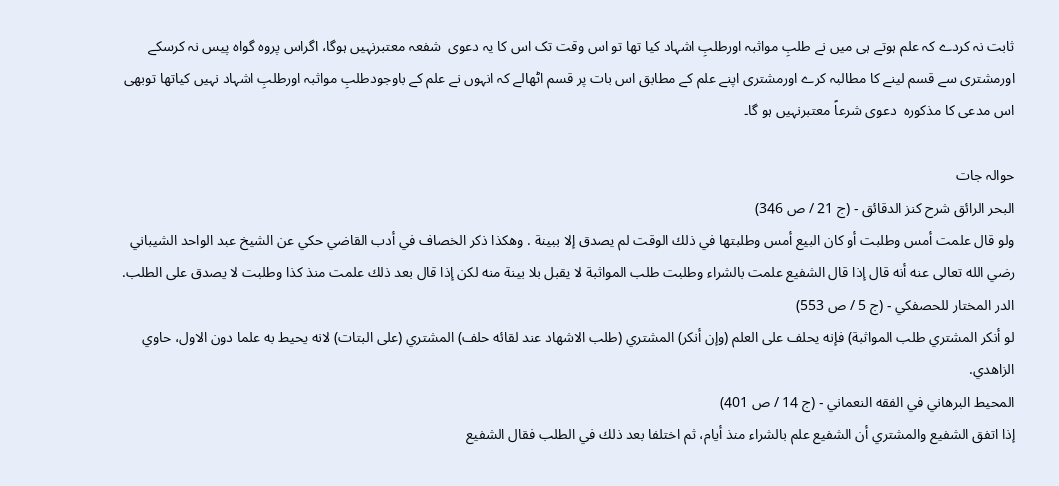ثابت نہ کردے کہ علم ہوتے ہی میں نے طلبِ مواثبہ اورطلبِ اشہاد کیا تھا تو اس وقت تک اس کا یہ دعوی  شفعہ معتبرنہیں ہوگا، اگراس پروہ گواہ پیس نہ کرسکے اورمشتری سے قسم لینے کا مطالبہ کرے اورمشتری اپنے علم کے مطابق اس بات پر قسم اٹھالے کہ انہوں نے علم کے باوجودطلبِ مواثبہ اورطلبِ اشہاد نہیں کیاتھا توبھی اس مدعی کا مذکورہ  دعوی شرعاً معتبرنہیں ہو گا۔

حوالہ جات
البحر الرائق شرح كنز الدقائق - (ج 21 / ص 346)
ولو قال علمت أمس وطلبت أو كان البيع أمس وطلبتها في ذلك الوقت لم يصدق إلا ببينة . وهكذا ذكر الخصاف في أدب القاضي حكي عن الشيخ عبد الواحد الشيباني رضي الله تعالى عنه أنه قال إذا قال الشفيع علمت بالشراء وطلبت طلب المواثبة لا يقبل بلا بينة منه لكن إذا قال بعد ذلك علمت منذ كذا وطلبت لا يصدق على الطلب.
الدر المختار للحصفكي - (ج 5 / ص 553)
لو أنكر المشتري طلب المواثبة) فإنه يحلف على العلم (وإن أنكر) المشتري (طلب الاشهاد عند لقائه حلف) المشتري (على البتات) لانه يحيط به علما دون الاول، حاوي الزاهدي.
المحيط البرهاني في الفقه النعماني - (ج 14 / ص 401)
إذا اتفق الشفيع والمشتري أن الشفيع علم بالشراء منذ أيام، ثم اختلفا بعد ذلك في الطلب فقال الشفيع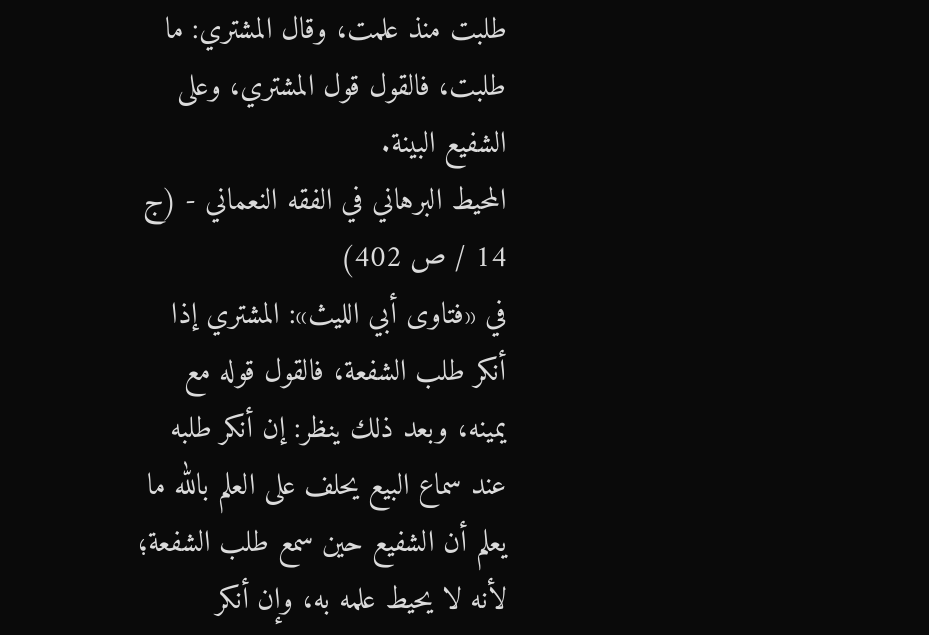طلبت منذ علمت، وقال المشتري: ما طلبت، فالقول قول المشتري، وعلى الشفيع البينة.
المحيط البرهاني في الفقه النعماني - (ج 14 / ص 402)
في «فتاوى أبي الليث»: المشتري إذا أنكر طلب الشفعة، فالقول قوله مع يمينه، وبعد ذلك ينظر: إن أنكر طلبه عند سماع البيع يحلف على العلم بالله ما يعلم أن الشفيع حين سمع طلب الشفعة؛ لأنه لا يحيط علمه به، وإن أنكر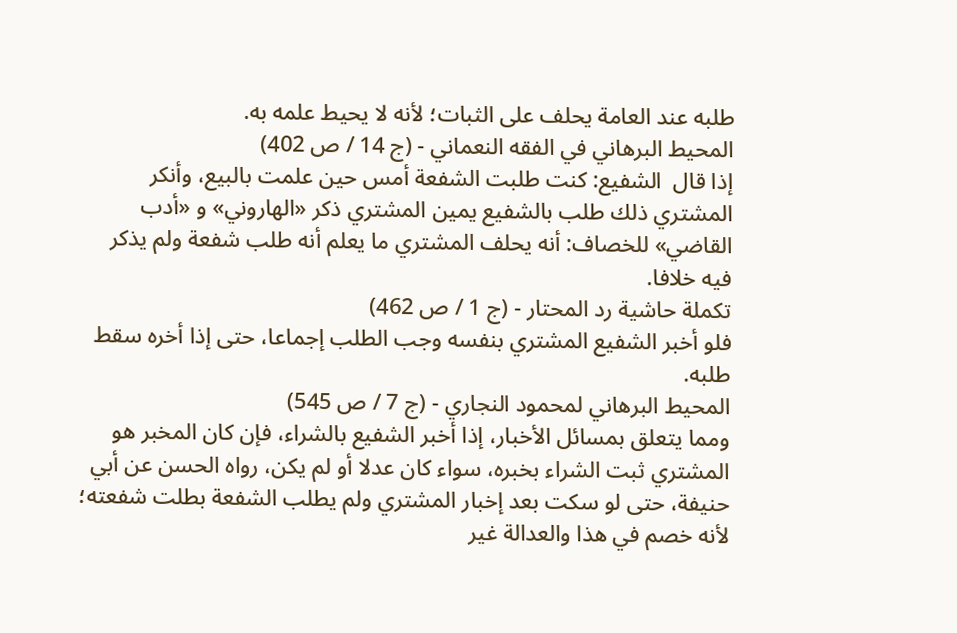طلبه عند العامة يحلف على الثبات؛ لأنه لا يحيط علمه به.
المحيط البرهاني في الفقه النعماني - (ج 14 / ص 402)
إذا قال  الشفيع: كنت طلبت الشفعة أمس حين علمت بالبيع، وأنكر المشتري ذلك طلب بالشفيع يمين المشتري ذكر «الهاروني» و «أدب القاضي» للخصاف: أنه يحلف المشتري ما يعلم أنه طلب شفعة ولم يذكر فيه خلافا.
تكملة حاشية رد المحتار - (ج 1 / ص 462)
فلو أخبر الشفيع المشتري بنفسه وجب الطلب إجماعا، حتى إذا أخره سقط طلبه.
المحيط البرهاني لمحمود النجاري - (ج 7 / ص 545)
ومما يتعلق بمسائل الأخبار، إذا أخبر الشفيع بالشراء، فإن كان المخبر هو المشتري ثبت الشراء بخبره، سواء كان عدلا أو لم يكن، رواه الحسن عن أبي حنيفة، حتى لو سكت بعد إخبار المشتري ولم يطلب الشفعة بطلت شفعته؛ لأنه خصم في هذا والعدالة غير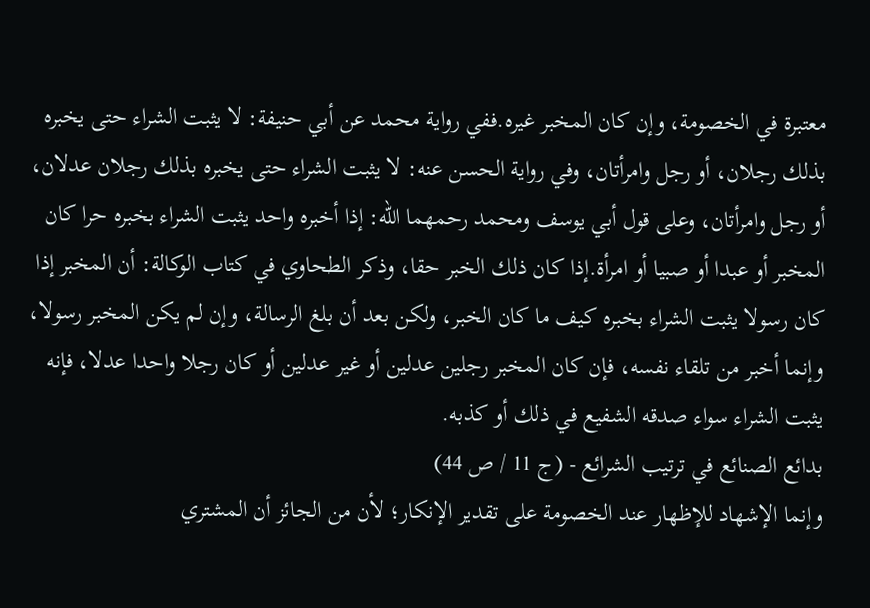معتبرة في الخصومة، وإن كان المخبر غيره.ففي رواية محمد عن أبي حنيفة: لا يثبت الشراء حتى يخبره بذلك رجلان، أو رجل وامرأتان، وفي رواية الحسن عنه: لا يثبت الشراء حتى يخبره بذلك رجلان عدلان، أو رجل وامرأتان، وعلى قول أبي يوسف ومحمد رحمهما الله: إذا أخبره واحد يثبت الشراء بخبره حرا كان المخبر أو عبدا أو صبيا أو امرأة.إذا كان ذلك الخبر حقا، وذكر الطحاوي في كتاب الوكالة: أن المخبر إذا كان رسولا يثبت الشراء بخبره كيف ما كان الخبر، ولكن بعد أن بلغ الرسالة، وإن لم يكن المخبر رسولا، وإنما أخبر من تلقاء نفسه، فإن كان المخبر رجلين عدلين أو غير عدلين أو كان رجلا واحدا عدلا، فإنه يثبت الشراء سواء صدقه الشفيع في ذلك أو كذبه.
بدائع الصنائع في ترتيب الشرائع - (ج 11 / ص 44)
وإنما الإشهاد للإظهار عند الخصومة على تقدير الإنكار؛ لأن من الجائز أن المشتري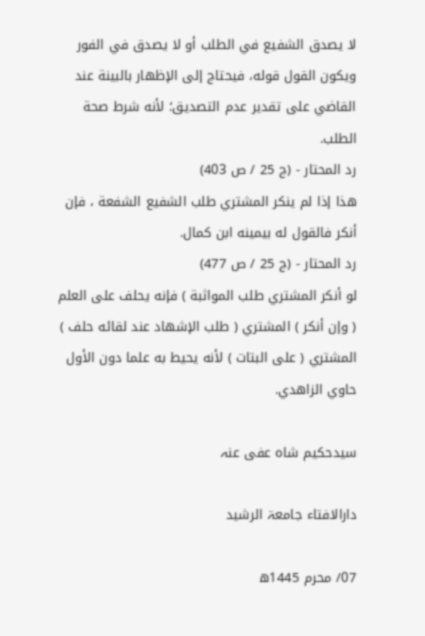لا يصدق الشفيع في الطلب أو لا يصدق في الفور ويكون القول قوله، فيحتاج إلى الإظهار بالبينة عند القاضي على تقدير عدم التصديق؛ لأنه شرط صحة الطلب.
رد المحتار - (ج 25 / ص 403)
هذا إذا لم ينكر المشتري طلب الشفيع الشفعة ، فإن أنكر فالقول له بيمينه ابن كمال.
رد المحتار - (ج 25 / ص 477)
لو أنكر المشتري طلب المواثبة ) فإنه يحلف على العلم ( وإن أنكر ) المشتري ( طلب الإشهاد عند لقائه حلف ) المشتري ( على البتات ) لأنه يحيط به علما دون الأول حاوي الزاهدي.

سیدحکیم شاہ عفی عنہ

دارالافتاء جامعۃ الرشید

07/ محرم 1445ھ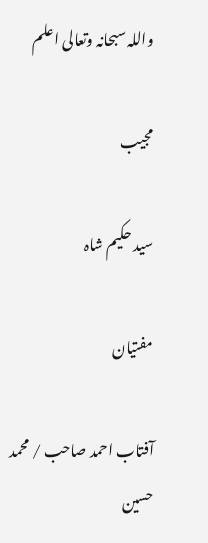واللہ سبحانہ وتعالی اعلم

مجیب

سید حکیم شاہ

مفتیان

آفتاب احمد صاحب / محمد حسین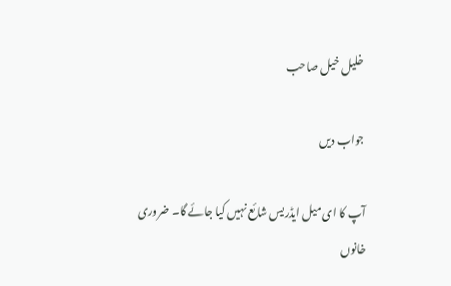خلیل خیل صاحب

جواب دیں

آپ کا ای میل ایڈریس شائع نہیں کیا جائے گا۔ ضروری خانوں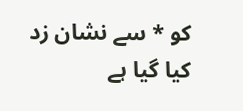کو * سے نشان زد کیا گیا ہے